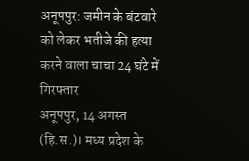अनूपपुर: जमीन के बंटवारे को लेकर भतीजे की हत्या करने वाला चाचा 24 घंटे में गिरफ्तार
अनूपपुर, 14 अगस्त (हि.स.)। मध्य प्रदेश के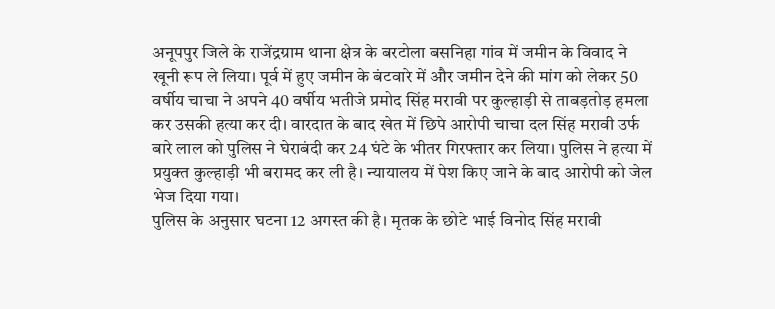अनूपपुर जिले के राजेंद्रग्राम थाना क्षेत्र के बरटोला बसनिहा गांव में जमीन के विवाद ने खूनी रूप ले लिया। पूर्व में हुए जमीन के बंटवारे में और जमीन देने की मांग को लेकर 50 वर्षीय चाचा ने अपने 40 वर्षीय भतीजे प्रमोद सिंह मरावी पर कुल्हाड़ी से ताबड़तोड़ हमला कर उसकी हत्या कर दी। वारदात के बाद खेत में छिपे आरोपी चाचा दल सिंह मरावी उर्फ बारे लाल को पुलिस ने घेराबंदी कर 24 घंटे के भीतर गिरफ्तार कर लिया। पुलिस ने हत्या में प्रयुक्त कुल्हाड़ी भी बरामद कर ली है। न्यायालय में पेश किए जाने के बाद आरोपी को जेल भेज दिया गया।
पुलिस के अनुसार घटना 12 अगस्त की है। मृतक के छोटे भाई विनोद सिंह मरावी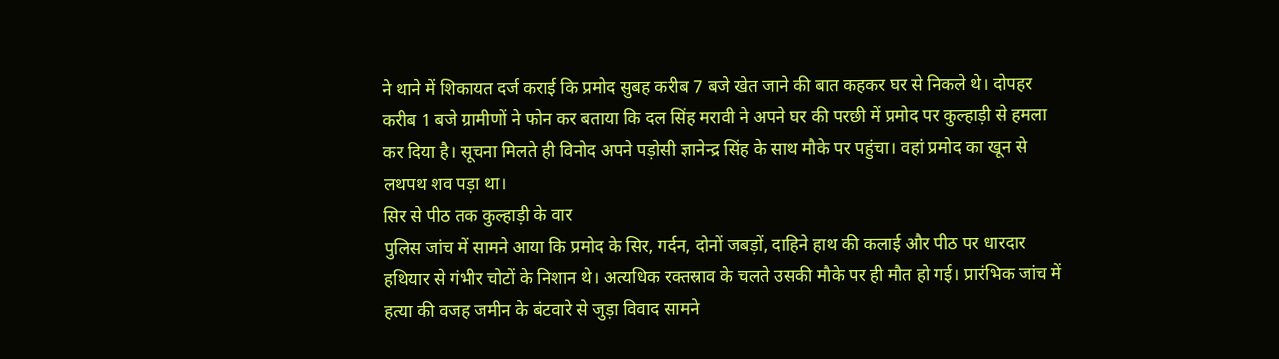ने थाने में शिकायत दर्ज कराई कि प्रमोद सुबह करीब 7 बजे खेत जाने की बात कहकर घर से निकले थे। दोपहर करीब 1 बजे ग्रामीणों ने फोन कर बताया कि दल सिंह मरावी ने अपने घर की परछी में प्रमोद पर कुल्हाड़ी से हमला कर दिया है। सूचना मिलते ही विनोद अपने पड़ोसी ज्ञानेन्द्र सिंह के साथ मौके पर पहुंचा। वहां प्रमोद का खून से लथपथ शव पड़ा था।
सिर से पीठ तक कुल्हाड़ी के वार
पुलिस जांच में सामने आया कि प्रमोद के सिर, गर्दन, दोनों जबड़ों, दाहिने हाथ की कलाई और पीठ पर धारदार हथियार से गंभीर चोटों के निशान थे। अत्यधिक रक्तस्राव के चलते उसकी मौके पर ही मौत हो गई। प्रारंभिक जांच में हत्या की वजह जमीन के बंटवारे से जुड़ा विवाद सामने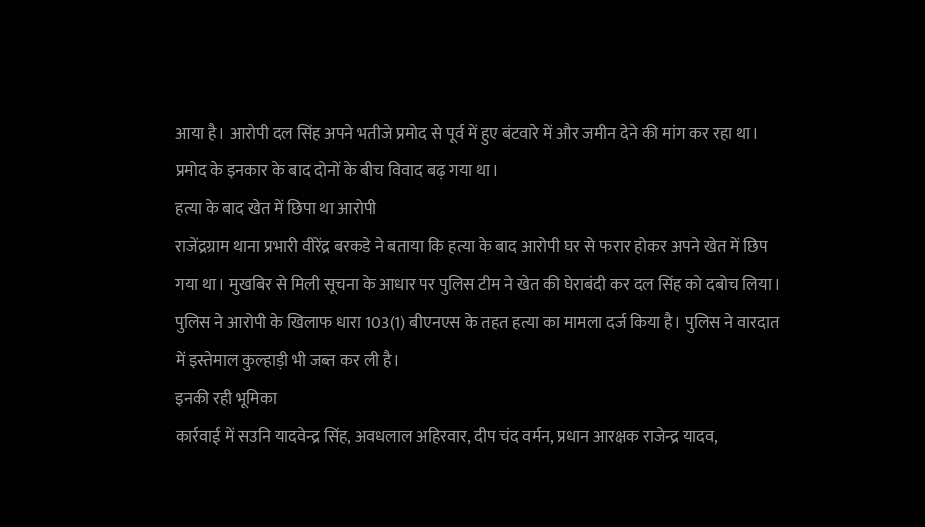आया है। आरोपी दल सिंह अपने भतीजे प्रमोद से पूर्व में हुए बंटवारे में और जमीन देने की मांग कर रहा था। प्रमोद के इनकार के बाद दोनों के बीच विवाद बढ़ गया था।
हत्या के बाद खेत में छिपा था आरोपी
राजेंद्रग्राम थाना प्रभारी वीरेंद्र बरकडे ने बताया कि हत्या के बाद आरोपी घर से फरार होकर अपने खेत में छिप गया था। मुखबिर से मिली सूचना के आधार पर पुलिस टीम ने खेत की घेराबंदी कर दल सिंह को दबोच लिया। पुलिस ने आरोपी के खिलाफ धारा 103(1) बीएनएस के तहत हत्या का मामला दर्ज किया है। पुलिस ने वारदात में इस्तेमाल कुल्हाड़ी भी जब्त कर ली है।
इनकी रही भूमिका
कार्रवाई में सउनि यादवेन्द्र सिंह, अवधलाल अहिरवार, दीप चंद वर्मन, प्रधान आरक्षक राजेन्द्र यादव,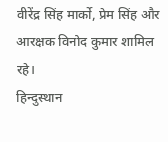वीरेंद्र सिंह मार्को, प्रेम सिंह और आरक्षक विनोद कुमार शामिल रहे।
हिन्दुस्थान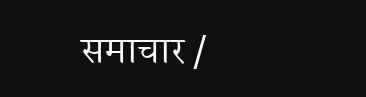समाचार /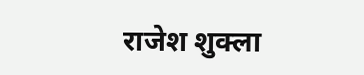राजेश शुक्ला